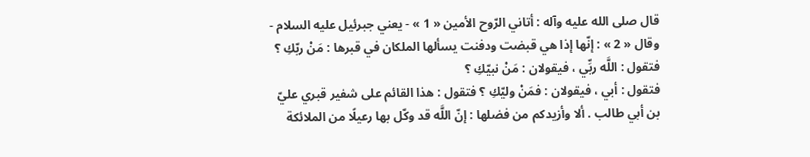قال صلى الله عليه وآله : أتاني الرّوح الأمين « 1 » - يعني جبرئيل عليه السلام - وقال « 2 » : إنّها إذا هي قبضت ودفنت يسألها الملكان في قبرها : مَنْ ربّكِ ؟ فتقول : اللَّه ربِّي ، فيقولان : مَنْ نبيّكِ ؟
فتقول : أبي ، فيقولان : فمَنْ وليّكِ ؟ فتقول : هذا القائم على شفير قبري عليّ بن أبي طالب . ألا وأزيدكم من فضلها : إنّ اللَّه قد وكّل بها رعيلًا من الملائكة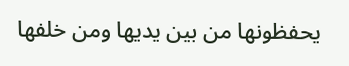يحفظونها من بين يديها ومن خلفها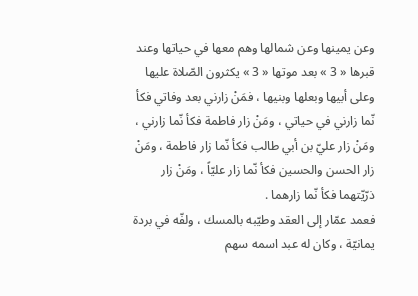وعن يمينها وعن شمالها وهم معها في حياتها وعند قبرها « 3 » بعد موتها « 3 » يكثرون الصّلاة عليها وعلى أبيها وبعلها وبنيها ، فمَنْ زارني بعد وفاتي فكأ نّما زارني في حياتي ، ومَنْ زار فاطمة فكأ نّما زارني ، ومَنْ زار عليّ بن أبي طالب فكأ نّما زار فاطمة ، ومَنْ زار الحسن والحسين فكأ نّما زار عليّاً ، ومَنْ زار ذرّيّتهما فكأ نّما زارهما .
فعمد عمّار إلى العقد وطيّبه بالمسك ، ولفّه في بردة يمانيّة ، وكان له عبد اسمه سهم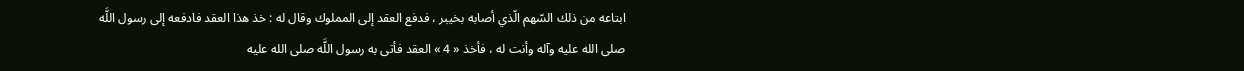ابتاعه من ذلك السّهم الّذي أصابه بخيبر ، فدفع العقد إلى المملوك وقال له : خذ هذا العقد فادفعه إلى رسول اللَّه صلى الله عليه وآله وأنت له ، فأخذ « 4 » العقد فأتى به رسول اللَّه صلى الله عليه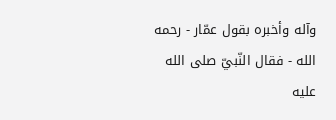وآله وأخبره بقول عمّار - رحمه الله - فقال النّبيّ صلى الله عليه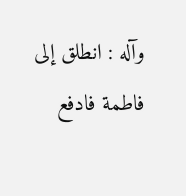وآله : انطلق إلى فاطمة فادفع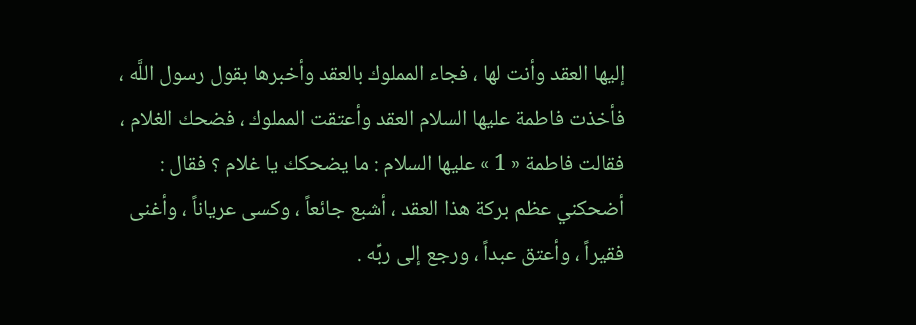إليها العقد وأنت لها ، فجاء المملوك بالعقد وأخبرها بقول رسول اللَّه ، فأخذت فاطمة عليها السلام العقد وأعتقت المملوك ، فضحك الغلام ، فقالت فاطمة « 1 » عليها السلام : ما يضحكك يا غلام ؟ فقال : أضحكني عظم بركة هذا العقد ، أشبع جائعاً ، وكسى عرياناً ، وأغنى فقيراً ، وأعتق عبداً ، ورجع إلى ربِّه .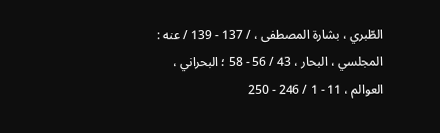الطّبري ، بشارة المصطفى ، / 137 - 139 / عنه : المجلسي ، البحار ، 43 / 56 - 58 ؛ البحراني ، العوالم ، 11 - 1 / 246 - 250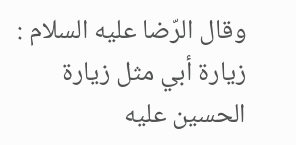وقال الرّضا عليه السلام : زيارة أبي مثل زيارة الحسين عليه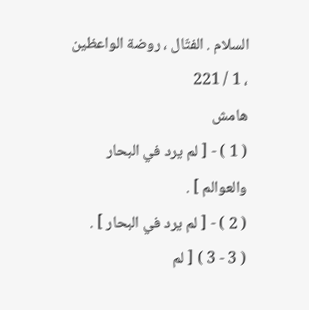السلام . الفتّال ، روضة الواعظين ، 1 / 221
هامش
( 1 ) - [ لم يرد في البحار والعوالم ] .
( 2 ) - [ لم يرد في البحار ] .
( 3 - 3 ) [ لم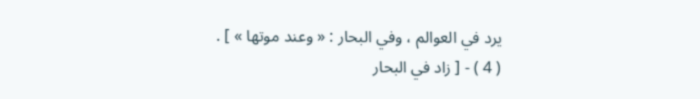يرد في العوالم ، وفي البحار : « وعند موتها » ] .
( 4 ) - [ زاد في البحار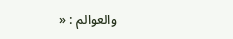والعوالم : «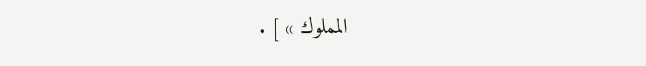المملوك » ] .